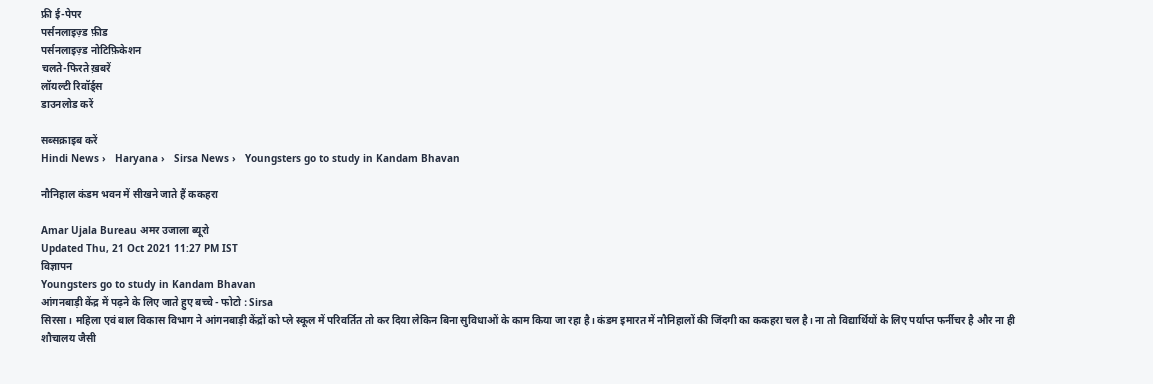फ्री ई-पेपर
पर्सनलाइज़्ड फ़ीड
पर्सनलाइज़्ड नोटिफ़िकेशन
चलते-फिरते ख़बरें
लॉयल्टी रिवॉर्ड्स
डाउनलोड करें

सब्सक्राइब करें
Hindi News ›   Haryana ›   Sirsa News ›   Youngsters go to study in Kandam Bhavan

नौनिहाल कंडम भवन में सीखने जाते हैं ककहरा

Amar Ujala Bureau अमर उजाला ब्यूरो
Updated Thu, 21 Oct 2021 11:27 PM IST
विज्ञापन
Youngsters go to study in Kandam Bhavan
आंगनबाड़ी केंद्र में पढ़ने के लिए जाते हुए बच्चे - फोटो : Sirsa
सिरसा। महिला एवं बाल विकास विभाग ने आंगनबाड़ी केंद्रों को प्ले स्कूल में परिवर्तित तो कर दिया लेकिन बिना सुविधाओं के काम किया जा रहा है। कंडम इमारत में नौनिहालों की जिंदगी का ककहरा चल है। ना तो विद्यार्थियों के लिए पर्याप्त फर्नीचर है और ना ही शौचालय जैसी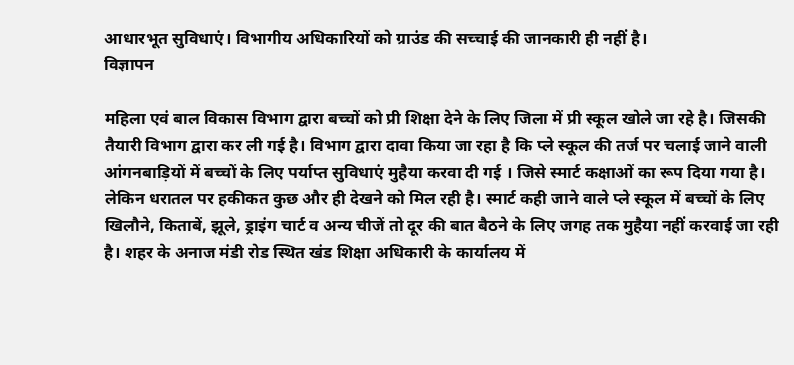आधारभूत सुविधाएं। विभागीय अधिकारियों को ग्राउंड की सच्चाई की जानकारी ही नहीं है।
विज्ञापन

महिला एवं बाल विकास विभाग द्वारा बच्चों को प्री शिक्षा देने के लिए जिला में प्री स्कूल खोले जा रहे है। जिसकी तैयारी विभाग द्वारा कर ली गई है। विभाग द्वारा दावा किया जा रहा है कि प्ले स्कूल की तर्ज पर चलाई जाने वाली आंगनबाड़ियों में बच्चों के लिए पर्याप्त सुविधाएं मुहैया करवा दी गई । जिसे स्मार्ट कक्षाओं का रूप दिया गया है। लेकिन धरातल पर हकीकत कुछ और ही देखने को मिल रही है। स्मार्ट कही जाने वाले प्ले स्कूल में बच्चों के लिए खिलौने, किताबें, झूले, ड्राइंग चार्ट व अन्य चीजें तो दूर की बात बैठने के लिए जगह तक मुहैया नहीं करवाई जा रही है। शहर के अनाज मंडी रोड स्थित खंड शिक्षा अधिकारी के कार्यालय में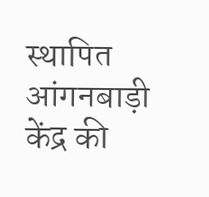स्थापित आंगनबाड़ी केंद्र की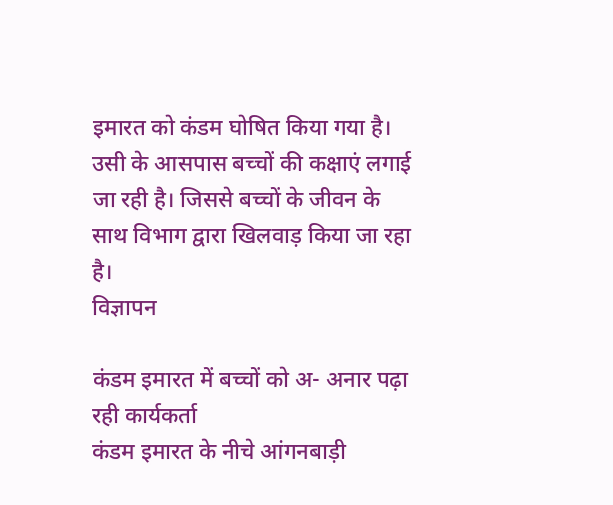इमारत को कंडम घोषित किया गया है। उसी के आसपास बच्चों की कक्षाएं लगाई जा रही है। जिससे बच्चों के जीवन के साथ विभाग द्वारा खिलवाड़ किया जा रहा है।
विज्ञापन

कंडम इमारत में बच्चों को अ- अनार पढ़ा रही कार्यकर्ता
कंडम इमारत के नीचे आंगनबाड़ी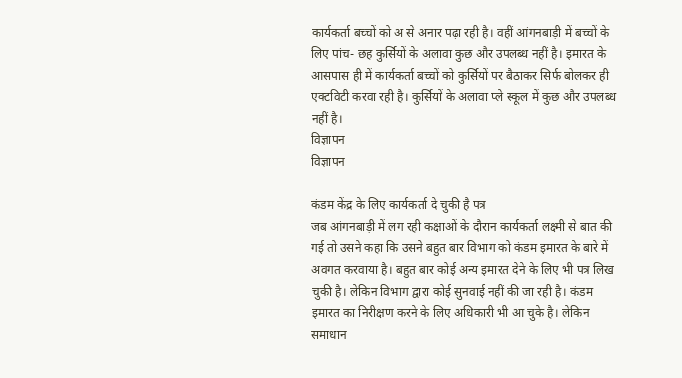कार्यकर्ता बच्चों को अ से अनार पढ़ा रही है। वहीं आंगनबाड़ी में बच्चों के लिए पांच- छह कुर्सियों के अलावा कुछ और उपलब्ध नहीं है। इमारत के आसपास ही में कार्यकर्ता बच्चों को कुर्सियों पर बैठाकर सिर्फ बोलकर ही एक्टविटी करवा रही है। कुर्सियों के अलावा प्ले स्कूल में कुछ और उपलब्ध नहीं है।
विज्ञापन
विज्ञापन

कंडम केंद्र के लिए कार्यकर्ता दे चुकी है पत्र
जब आंगनबाड़ी में लग रही कक्षाओं के दौरान कार्यकर्ता लक्ष्मी से बात की गई तो उसने कहा कि उसने बहुत बार विभाग को कंडम इमारत के बारे में अवगत करवाया है। बहुत बार कोई अन्य इमारत देने के लिए भी पत्र लिख चुकी है। लेकिन विभाग द्वारा कोई सुनवाई नहीं की जा रही है। कंडम इमारत का निरीक्षण करने के लिए अधिकारी भी आ चुके है। लेकिन समाधान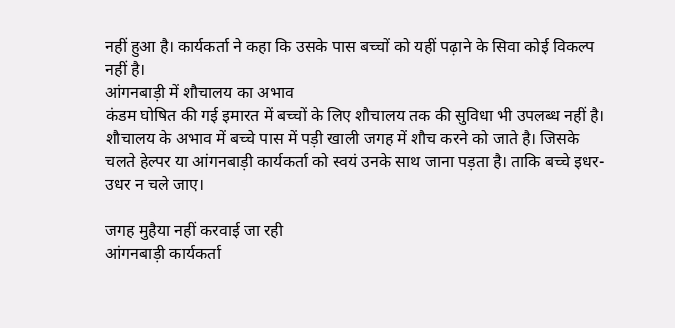नहीं हुआ है। कार्यकर्ता ने कहा कि उसके पास बच्चों को यहीं पढ़ाने के सिवा कोई विकल्प नहीं है।
आंगनबाड़ी में शौचालय का अभाव
कंडम घोषित की गई इमारत में बच्चों के लिए शौचालय तक की सुविधा भी उपलब्ध नहीं है। शौचालय के अभाव में बच्चे पास में पड़ी खाली जगह में शौच करने को जाते है। जिसके चलते हेल्पर या आंगनबाड़ी कार्यकर्ता को स्वयं उनके साथ जाना पड़ता है। ताकि बच्चे इधर-उधर न चले जाए।

जगह मुहैया नहीं करवाई जा रही
आंगनबाड़ी कार्यकर्ता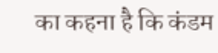का कहना है कि कंडम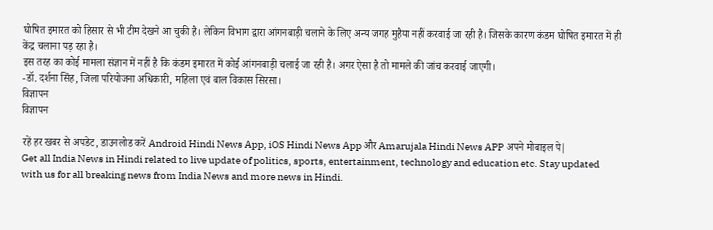घोषित इमारत को हिसार से भी टीम देखने आ चुकी है। लेकिन विभाग द्वारा आंगनबाड़ी चलाने के लिए अन्य जगह मुहैया नहीं करवाई जा रही है। जिसके कारण कंडम घोषित इमारत में ही केंद्र चलाना पड़ रहा है।
इस तरह का कोई मामला संज्ञान में नहीं है कि कंडम इमारत में कोई आंगनबाड़ी चलाई जा रही है। अगर ऐसा है तो मामले की जांच करवाई जाएगी।
-डॉ. दर्शना सिंह, जिला परियोजना अधिकारी, महिला एवं बाल विकास सिरसा।
विज्ञापन
विज्ञापन

रहें हर खबर से अपडेट, डाउनलोड करें Android Hindi News App, iOS Hindi News App और Amarujala Hindi News APP अपने मोबाइल पे|
Get all India News in Hindi related to live update of politics, sports, entertainment, technology and education etc. Stay updated with us for all breaking news from India News and more news in Hindi.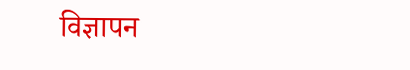विज्ञापन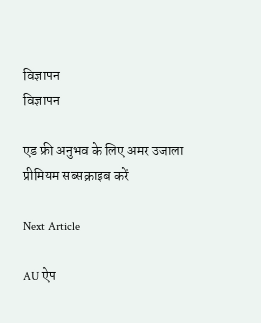विज्ञापन
विज्ञापन

एड फ्री अनुभव के लिए अमर उजाला प्रीमियम सब्सक्राइब करें

Next Article

AU ऐप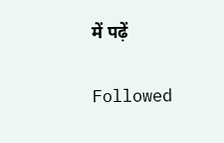में पढ़ें

Followed